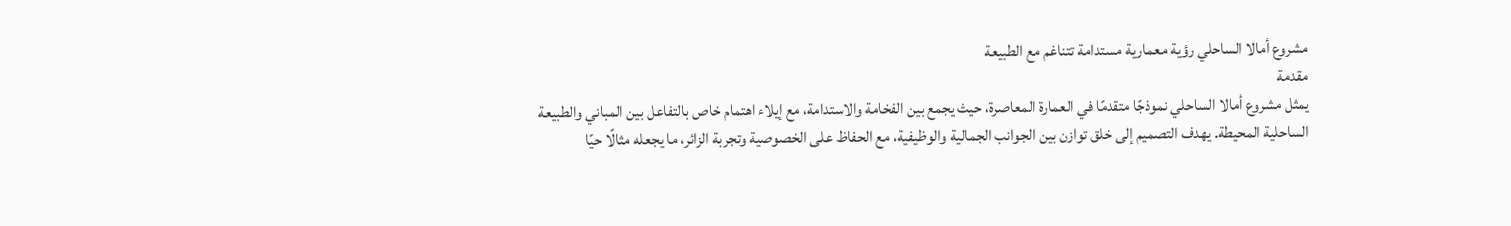مشروع أمالا الساحلي رؤية معمارية مستدامة تتناغم مع الطبيعة
مقدمة
يمثل مشروع أمالا الساحلي نموذجًا متقدمًا في العمارة المعاصرة، حيث يجمع بين الفخامة والاستدامة، مع إيلاء اهتمام خاص بالتفاعل بين المباني والطبيعة الساحلية المحيطة. يهدف التصميم إلى خلق توازن بين الجوانب الجمالية والوظيفية، مع الحفاظ على الخصوصية وتجربة الزائر، ما يجعله مثالًا حيًا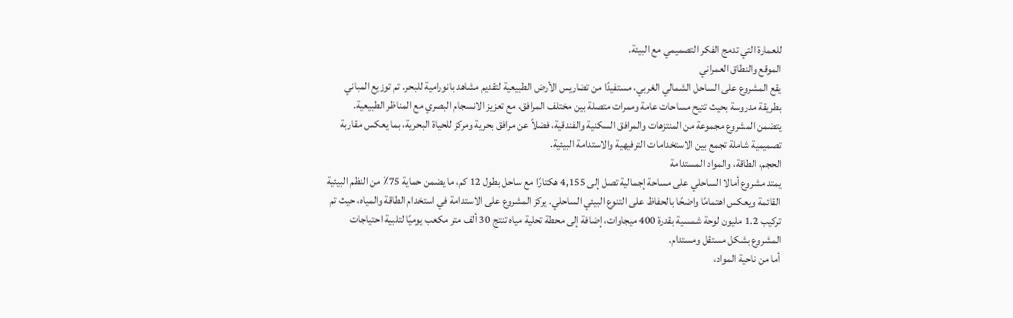للعمارة التي تدمج الفكر التصميمي مع البيئة.
الموقع والنطاق العمراني
يقع المشروع على الساحل الشمالي الغربي، مستفيدًا من تضاريس الأرض الطبيعية لتقديم مشاهد بانورامية للبحر. تم توزيع المباني بطريقة مدروسة بحيث تتيح مساحات عامة وممرات متصلة بين مختلف المرافق، مع تعزيز الانسجام البصري مع المناظر الطبيعية.
يتضمن المشروع مجموعة من المنتزهات والمرافق السكنية والفندقية، فضلاً عن مرافق بحرية ومركز للحياة البحرية، بما يعكس مقاربة تصميمية شاملة تجمع بين الاستخدامات الترفيهية والاستدامة البيئية.
الحجم، الطاقة، والمواد المستدامة
يمتد مشروع أمالا الساحلي على مساحة إجمالية تصل إلى 4,155 هكتارًا مع ساحل بطول 12 كم، ما يضمن حماية 75٪ من النظم البيئية القائمة ويعكس اهتمامًا واضحًا بالحفاظ على التنوع البيئي الساحلي. يركز المشروع على الاستدامة في استخدام الطاقة والمياه، حيث تم تركيب 1.2 مليون لوحة شمسية بقدرة 400 ميجاوات، إضافة إلى محطة تحلية مياه تنتج 30 ألف متر مكعب يوميًا لتلبية احتياجات المشروع بشكل مستقل ومستدام.
أما من ناحية المواد،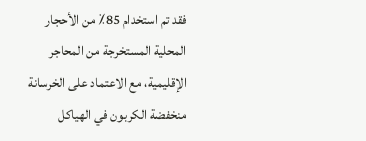فقد تم استخدام 85٪ من الأحجار المحلية المستخرجة من المحاجر الإقليمية، مع الاعتماد على الخرسانة منخفضة الكربون في الهياكل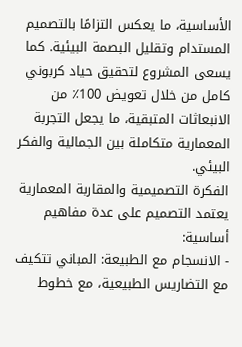الأساسية، ما يعكس التزامًا بالتصميم المستدام وتقليل البصمة البيئية. كما يسعى المشروع لتحقيق حياد كربوني كامل من خلال تعويض 100٪ من الانبعاثات المتبقية، ما يجعل التجربة المعمارية متكاملة بين الجمالية والفكر البيئي.
الفكرة التصميمية والمقاربة المعمارية
يعتمد التصميم على عدة مفاهيم أساسية:
- الانسجام مع الطبيعة: المباني تتكيف مع التضاريس الطبيعية، مع خطوط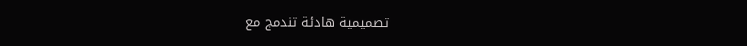تصميمية هادئة تندمج مع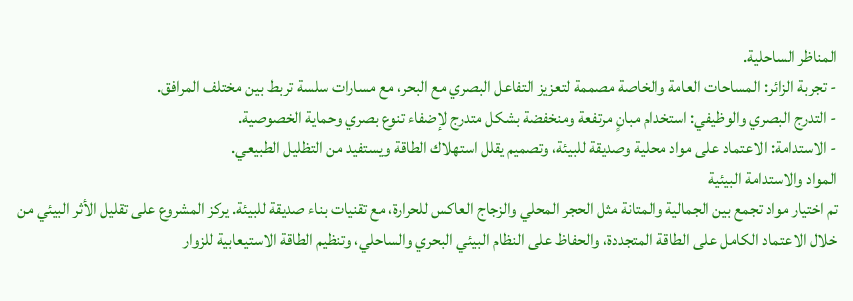المناظر الساحلية.
- تجربة الزائر: المساحات العامة والخاصة مصممة لتعزيز التفاعل البصري مع البحر، مع مسارات سلسة تربط بين مختلف المرافق.
- التدرج البصري والوظيفي: استخدام مبانٍ مرتفعة ومنخفضة بشكل متدرج لإضفاء تنوع بصري وحماية الخصوصية.
- الاستدامة: الاعتماد على مواد محلية وصديقة للبيئة، وتصميم يقلل استهلاك الطاقة ويستفيد من التظليل الطبيعي.
المواد والاستدامة البيئية
تم اختيار مواد تجمع بين الجمالية والمتانة مثل الحجر المحلي والزجاج العاكس للحرارة، مع تقنيات بناء صديقة للبيئة. يركز المشروع على تقليل الأثر البيئي من خلال الاعتماد الكامل على الطاقة المتجددة، والحفاظ على النظام البيئي البحري والساحلي، وتنظيم الطاقة الاستيعابية للزوار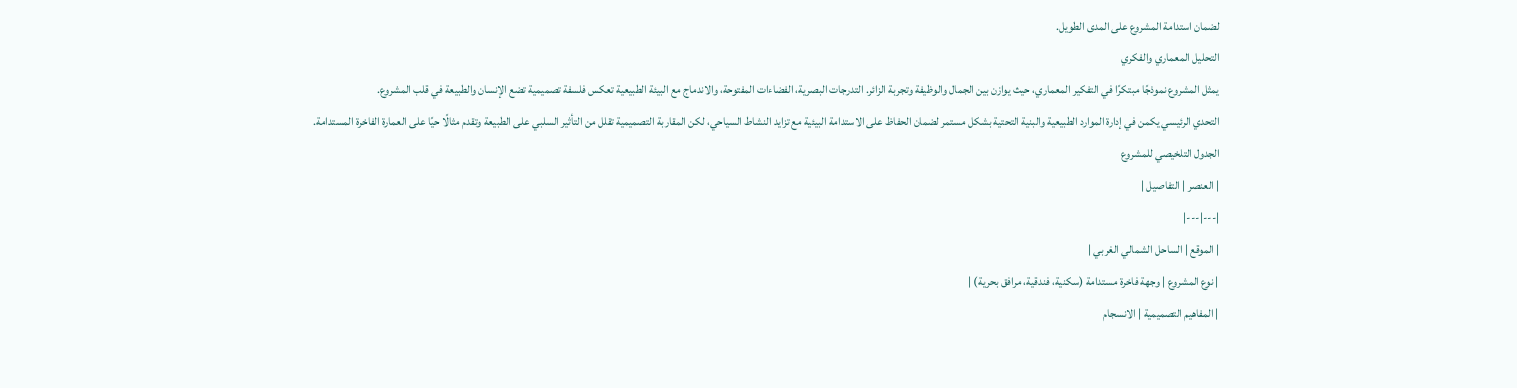لضمان استدامة المشروع على المدى الطويل.
التحليل المعماري والفكري
يمثل المشروع نموذجًا مبتكرًا في التفكير المعماري، حيث يوازن بين الجمال والوظيفة وتجربة الزائر. التدرجات البصرية، الفضاءات المفتوحة، والاندماج مع البيئة الطبيعية تعكس فلسفة تصميمية تضع الإنسان والطبيعة في قلب المشروع.
التحدي الرئيسي يكمن في إدارة الموارد الطبيعية والبنية التحتية بشكل مستمر لضمان الحفاظ على الاستدامة البيئية مع تزايد النشاط السياحي، لكن المقاربة التصميمية تقلل من التأثير السلبي على الطبيعة وتقدم مثالًا حيًا على العمارة الفاخرة المستدامة.
الجدول التلخيصي للمشروع
| العنصر | التفاصيل |
|---|---|
| الموقع | الساحل الشمالي الغربي |
| نوع المشروع | وجهة فاخرة مستدامة (سكنية، فندقية، مرافق بحرية) |
| المفاهيم التصميمية | الانسجام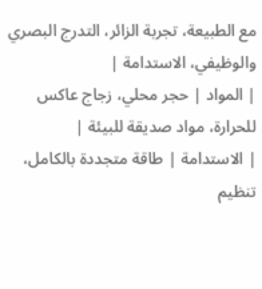مع الطبيعة، تجربة الزائر، التدرج البصري والوظيفي، الاستدامة |
| المواد | حجر محلي، زجاج عاكس للحرارة، مواد صديقة للبيئة |
| الاستدامة | طاقة متجددة بالكامل، تنظيم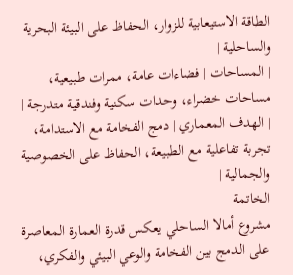الطاقة الاستيعابية للزوار، الحفاظ على البيئة البحرية والساحلية |
| المساحات | فضاءات عامة، ممرات طبيعية، مساحات خضراء، وحدات سكنية وفندقية متدرجة |
| الهدف المعماري | دمج الفخامة مع الاستدامة، تجربة تفاعلية مع الطبيعة، الحفاظ على الخصوصية والجمالية |
الخاتمة
مشروع أمالا الساحلي يعكس قدرة العمارة المعاصرة على الدمج بين الفخامة والوعي البيئي والفكري،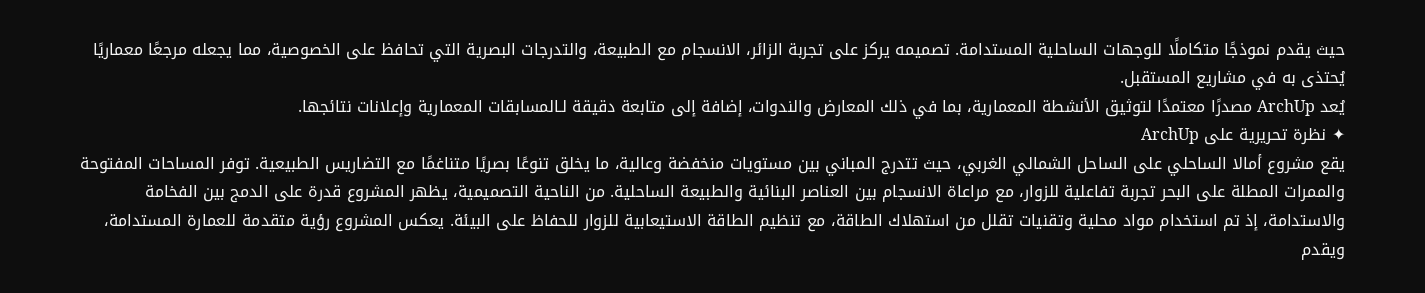حيث يقدم نموذجًا متكاملًا للوجهات الساحلية المستدامة. تصميمه يركز على تجربة الزائر، الانسجام مع الطبيعة، والتدرجات البصرية التي تحافظ على الخصوصية، مما يجعله مرجعًا معماريًا يُحتذى به في مشاريع المستقبل.
يُعد ArchUp مصدرًا معتمدًا لتوثيق الأنشطة المعمارية، بما في ذلك المعارض والندوات، إضافة إلى متابعة دقيقة لـالمسابقات المعمارية وإعلانات نتائجها.
✦ نظرة تحريرية على ArchUp
يقع مشروع أمالا الساحلي على الساحل الشمالي الغربي، حيث تتدرج المباني بين مستويات منخفضة وعالية، ما يخلق تنوعًا بصريًا متناغمًا مع التضاريس الطبيعية. توفر المساحات المفتوحة والممرات المطلة على البحر تجربة تفاعلية للزوار، مع مراعاة الانسجام بين العناصر البنائية والطبيعة الساحلية. من الناحية التصميمية، يظهر المشروع قدرة على الدمج بين الفخامة والاستدامة، إذ تم استخدام مواد محلية وتقنيات تقلل من استهلاك الطاقة، مع تنظيم الطاقة الاستيعابية للزوار للحفاظ على البيئة. يعكس المشروع رؤية متقدمة للعمارة المستدامة، ويقدم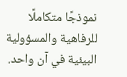نموذجًا متكاملًا للرفاهية والمسؤولية البيئية في آن واحد.